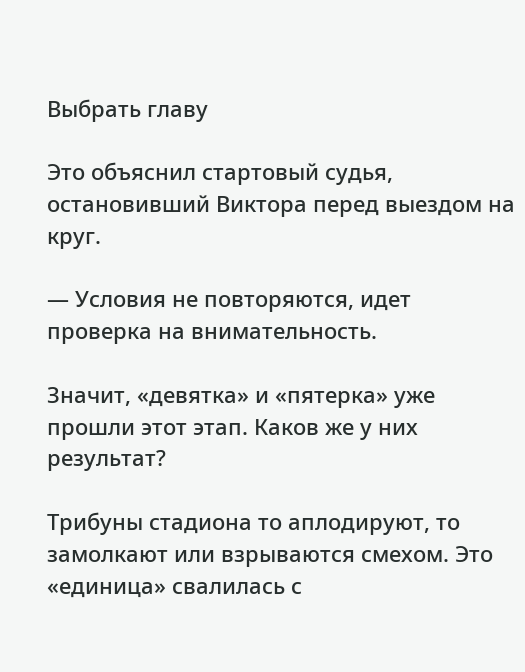Выбрать главу

Это объяснил стартовый судья, остановивший Виктора перед выездом на круг.

— Условия не повторяются, идет проверка на внимательность.

Значит, «девятка» и «пятерка» уже прошли этот этап. Каков же у них результат?

Трибуны стадиона то аплодируют, то замолкают или взрываются смехом. Это «единица» свалилась с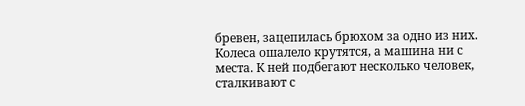бревен, зацепилась брюхом за одно из них. Колеса ошалело крутятся, а машина ни с места. К ней подбегают несколько человек, сталкивают с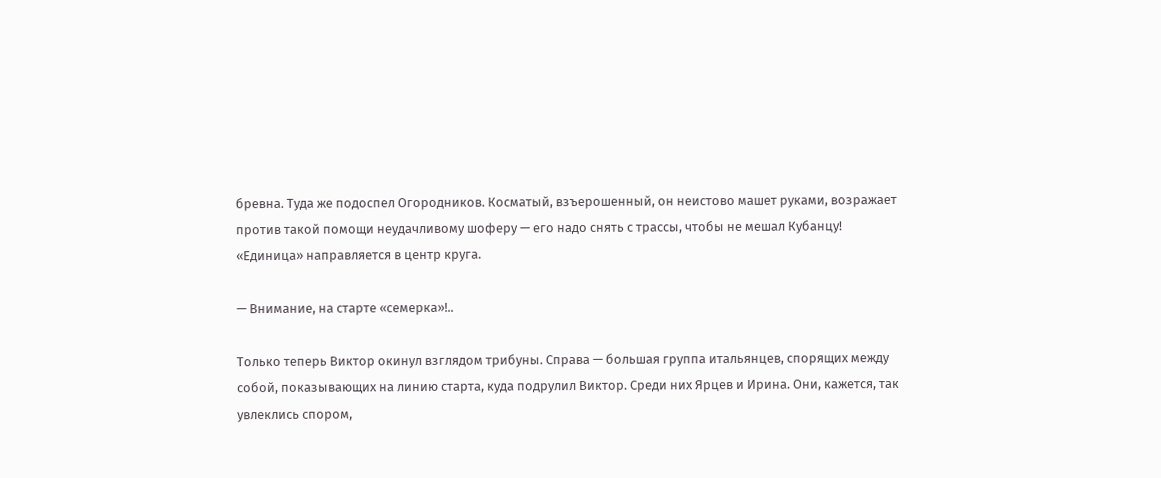бревна. Туда же подоспел Огородников. Косматый, взъерошенный, он неистово машет руками, возражает против такой помощи неудачливому шоферу — его надо снять с трассы, чтобы не мешал Кубанцу! «Единица» направляется в центр круга.

— Внимание, на старте «семерка»!..

Только теперь Виктор окинул взглядом трибуны. Справа — большая группа итальянцев, спорящих между собой, показывающих на линию старта, куда подрулил Виктор. Среди них Ярцев и Ирина. Они, кажется, так увлеклись спором,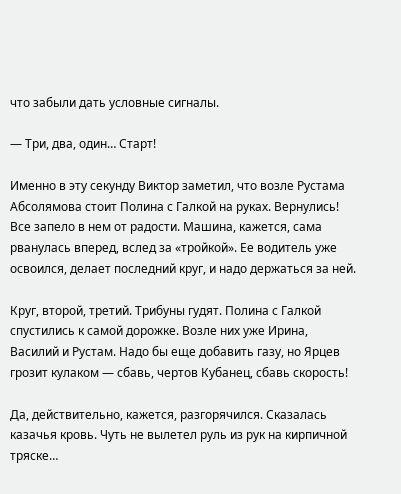что забыли дать условные сигналы.

— Три, два, один… Старт!

Именно в эту секунду Виктор заметил, что возле Рустама Абсолямова стоит Полина с Галкой на руках. Вернулись! Все запело в нем от радости. Машина, кажется, сама рванулась вперед, вслед за «тройкой». Ее водитель уже освоился, делает последний круг, и надо держаться за ней.

Круг, второй, третий. Трибуны гудят. Полина с Галкой спустились к самой дорожке. Возле них уже Ирина, Василий и Рустам. Надо бы еще добавить газу, но Ярцев грозит кулаком — сбавь, чертов Кубанец, сбавь скорость!

Да, действительно, кажется, разгорячился. Сказалась казачья кровь. Чуть не вылетел руль из рук на кирпичной тряске…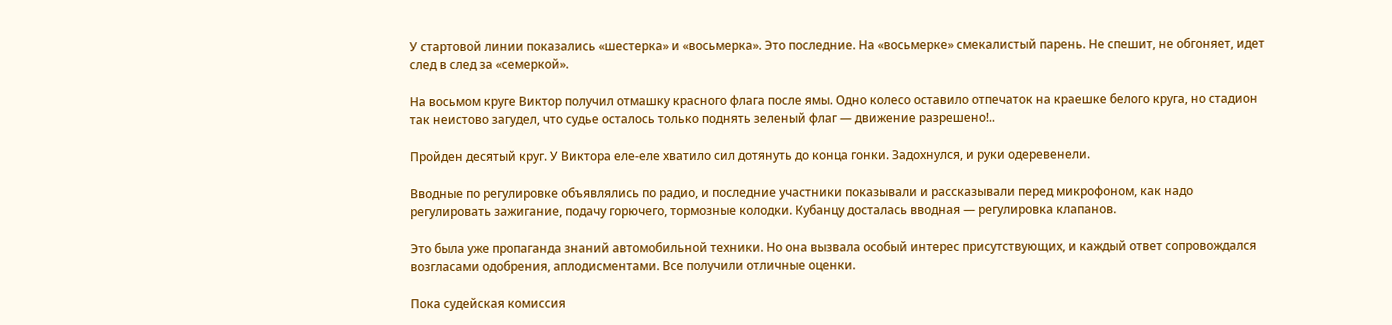У стартовой линии показались «шестерка» и «восьмерка». Это последние. На «восьмерке» смекалистый парень. Не спешит, не обгоняет, идет след в след за «семеркой».

На восьмом круге Виктор получил отмашку красного флага после ямы. Одно колесо оставило отпечаток на краешке белого круга, но стадион так неистово загудел, что судье осталось только поднять зеленый флаг — движение разрешено!..

Пройден десятый круг. У Виктора еле-еле хватило сил дотянуть до конца гонки. Задохнулся, и руки одеревенели.

Вводные по регулировке объявлялись по радио, и последние участники показывали и рассказывали перед микрофоном, как надо регулировать зажигание, подачу горючего, тормозные колодки. Кубанцу досталась вводная — регулировка клапанов.

Это была уже пропаганда знаний автомобильной техники. Но она вызвала особый интерес присутствующих, и каждый ответ сопровождался возгласами одобрения, аплодисментами. Все получили отличные оценки.

Пока судейская комиссия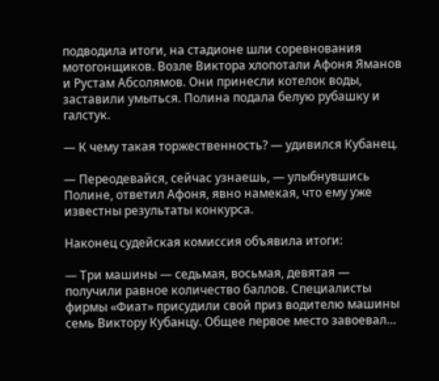подводила итоги, на стадионе шли соревнования мотогонщиков. Возле Виктора хлопотали Афоня Яманов и Рустам Абсолямов. Они принесли котелок воды, заставили умыться. Полина подала белую рубашку и галстук.

— К чему такая торжественность? — удивился Кубанец.

— Переодевайся, сейчас узнаешь, — улыбнувшись Полине, ответил Афоня, явно намекая, что ему уже известны результаты конкурса.

Наконец судейская комиссия объявила итоги:

— Три машины — седьмая, восьмая, девятая — получили равное количество баллов. Специалисты фирмы «Фиат» присудили свой приз водителю машины семь Виктору Кубанцу. Общее первое место завоевал…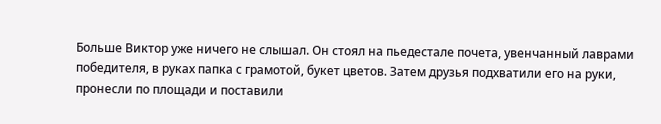Больше Виктор уже ничего не слышал. Он стоял на пьедестале почета, увенчанный лаврами победителя, в руках папка с грамотой, букет цветов. Затем друзья подхватили его на руки, пронесли по площади и поставили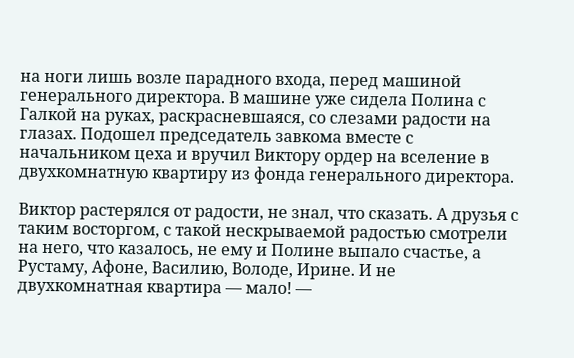на ноги лишь возле парадного входа, перед машиной генерального директора. В машине уже сидела Полина с Галкой на руках, раскрасневшаяся, со слезами радости на глазах. Подошел председатель завкома вместе с начальником цеха и вручил Виктору ордер на вселение в двухкомнатную квартиру из фонда генерального директора.

Виктор растерялся от радости, не знал, что сказать. А друзья с таким восторгом, с такой нескрываемой радостью смотрели на него, что казалось, не ему и Полине выпало счастье, а Рустаму, Афоне, Василию, Володе, Ирине. И не двухкомнатная квартира — мало! —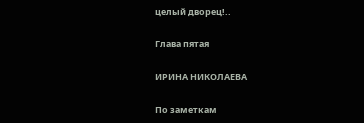целый дворец!..

Глава пятая

ИРИНА НИКОЛАЕВА

По заметкам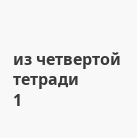из четвертой тетради
1